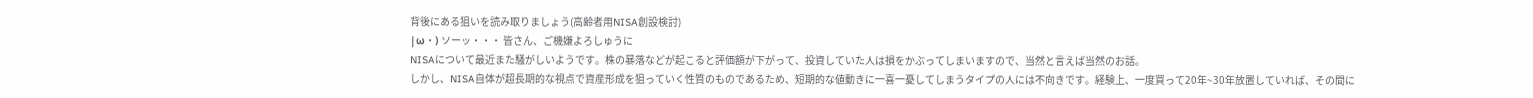背後にある狙いを読み取りましょう(高齢者用NISA創設検討)
|ω・) ソーッ・・・ 皆さん、ご機嫌よろしゅうに
NISAについて最近また騒がしいようです。株の暴落などが起こると評価額が下がって、投資していた人は損をかぶってしまいますので、当然と言えば当然のお話。
しかし、NISA自体が超長期的な視点で資産形成を狙っていく性質のものであるため、短期的な値動きに一喜一憂してしまうタイプの人には不向きです。経験上、一度買って20年~30年放置していれば、その間に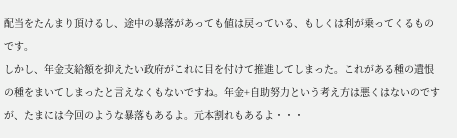配当をたんまり頂けるし、途中の暴落があっても値は戻っている、もしくは利が乗ってくるものです。
しかし、年金支給額を抑えたい政府がこれに目を付けて推進してしまった。これがある種の遺恨の種をまいてしまったと言えなくもないですね。年金+自助努力という考え方は悪くはないのですが、たまには今回のような暴落もあるよ。元本割れもあるよ・・・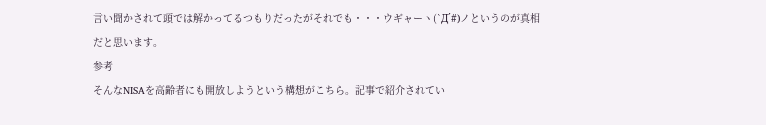言い聞かされて頭では解かってるつもりだったがそれでも・・・ウギャーヽ(`Д´#)ノというのが真相だと思います。
参考
そんなNISAを高齢者にも開放しようという構想がこちら。記事で紹介されてい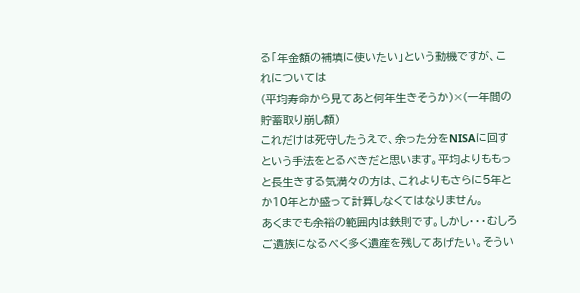る「年金額の補填に使いたい」という動機ですが、これについては
(平均寿命から見てあと何年生きそうか)×(一年間の貯蓄取り崩し額)
これだけは死守したうえで、余った分をNISAに回すという手法をとるべきだと思います。平均よりももっと長生きする気満々の方は、これよりもさらに5年とか10年とか盛って計算しなくてはなりません。
あくまでも余裕の範囲内は鉄則です。しかし・・・むしろご遺族になるべく多く遺産を残してあげたい。そうい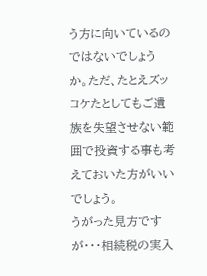う方に向いているのではないでしょうか。ただ、たとえズッコケたとしてもご遺族を失望させない範囲で投資する事も考えておいた方がいいでしょう。
うがった見方ですが・・・相続税の実入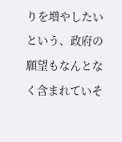りを増やしたいという、政府の願望もなんとなく含まれていそ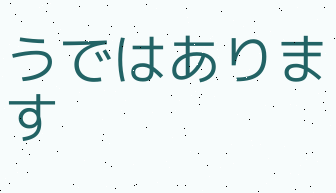うではあります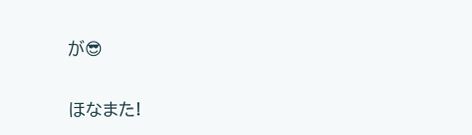が😎

ほなまた!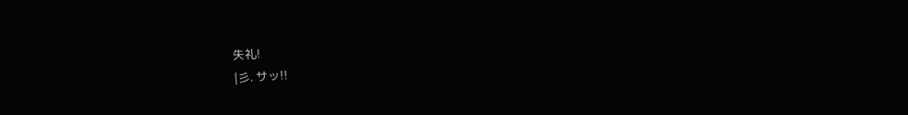失礼!
|彡. サッ!!